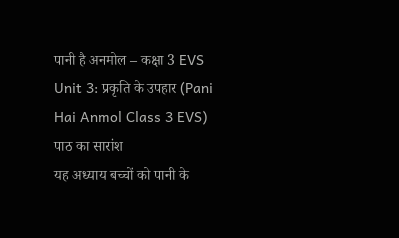पानी है अनमोल – कक्षा 3 EVS Unit 3: प्रकृति के उपहार (Pani Hai Anmol Class 3 EVS)
पाठ का सारांश
यह अध्याय बच्चों को पानी के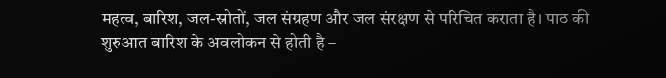महत्व, बारिश, जल-स्रोतों, जल संग्रहण और जल संरक्षण से परिचित कराता है। पाठ की शुरुआत बारिश के अवलोकन से होती है –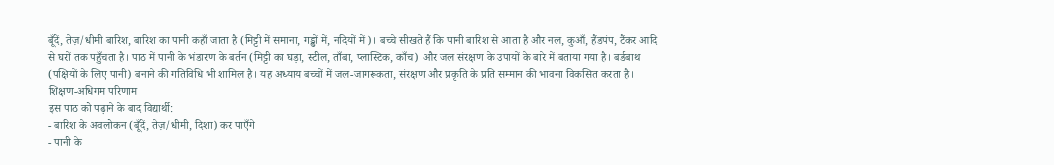बूँदें, तेज़/धीमी बारिश, बारिश का पानी कहाँ जाता है (मिट्टी में समाना, गड्ढों में, नदियों में)। बच्चे सीखते हैं कि पानी बारिश से आता है और नल, कुआँ, हैंडपंप, टैंकर आदि से घरों तक पहुँचता है। पाठ में पानी के भंडारण के बर्तन (मिट्टी का घड़ा, स्टील, ताँबा, प्लास्टिक, काँच) और जल संरक्षण के उपायों के बारे में बताया गया है। बर्डबाथ (पक्षियों के लिए पानी) बनाने की गतिविधि भी शामिल है। यह अध्याय बच्चों में जल-जागरूकता, संरक्षण और प्रकृति के प्रति सम्मान की भावना विकसित करता है।
शिक्षण-अधिगम परिणाम
इस पाठ को पढ़ाने के बाद विद्यार्थी:
- बारिश के अवलोकन (बूँदें, तेज़/धीमी, दिशा) कर पाएँगे
- पानी के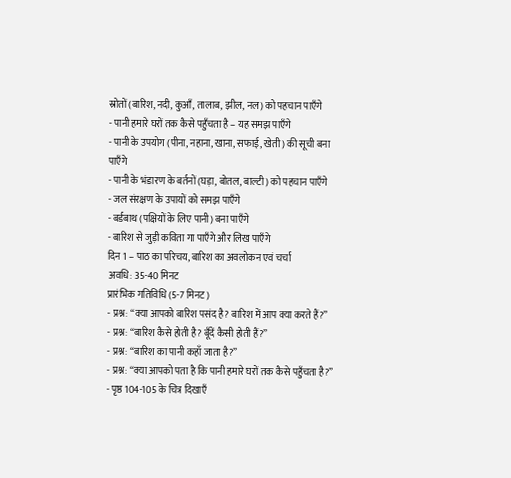स्रोतों (बारिश, नदी, कुआँ, तालाब, झील, नल) को पहचान पाएँगे
- पानी हमारे घरों तक कैसे पहुँचता है – यह समझ पाएँगे
- पानी के उपयोग (पीना, नहाना, खाना, सफाई, खेती) की सूची बना पाएँगे
- पानी के भंडारण के बर्तनों (घड़ा, बोतल, बाल्टी) को पहचान पाएँगे
- जल संरक्षण के उपायों को समझ पाएँगे
- बर्डबाथ (पक्षियों के लिए पानी) बना पाएँगे
- बारिश से जुड़ी कविता गा पाएँगे और लिख पाएँगे
दिन 1 – पाठ का परिचय, बारिश का अवलोकन एवं चर्चा
अवधि: 35-40 मिनट
प्रारंभिक गतिविधि (5-7 मिनट)
- प्रश्न: “क्या आपको बारिश पसंद है? बारिश में आप क्या करते हैं?”
- प्रश्न: “बारिश कैसे होती है? बूँदें कैसी होती हैं?”
- प्रश्न: “बारिश का पानी कहाँ जाता है?”
- प्रश्न: “क्या आपको पता है कि पानी हमारे घरों तक कैसे पहुँचता है?”
- पृष्ठ 104-105 के चित्र दिखाएँ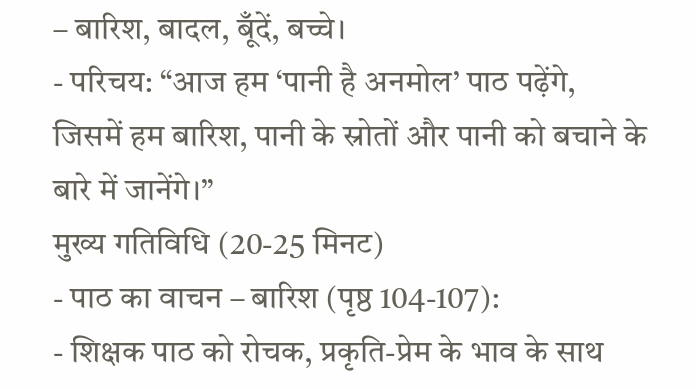– बारिश, बादल, बूँदें, बच्चे।
- परिचय: “आज हम ‘पानी है अनमोल’ पाठ पढ़ेंगे, जिसमें हम बारिश, पानी के स्रोतों और पानी को बचाने के बारे में जानेंगे।”
मुख्य गतिविधि (20-25 मिनट)
- पाठ का वाचन – बारिश (पृष्ठ 104-107):
- शिक्षक पाठ को रोचक, प्रकृति-प्रेम के भाव के साथ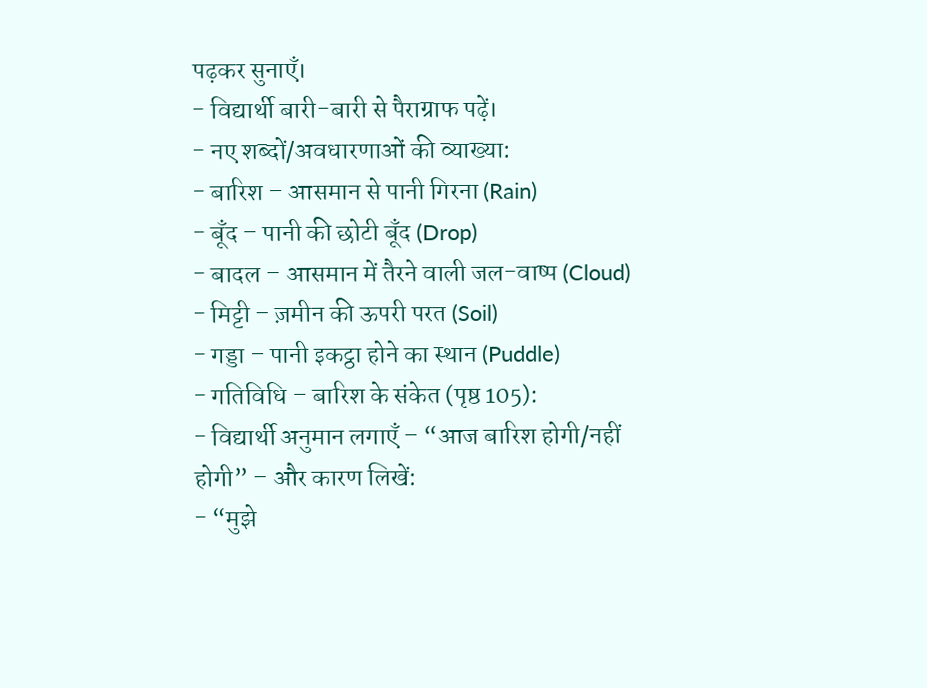पढ़कर सुनाएँ।
- विद्यार्थी बारी-बारी से पैराग्राफ पढ़ें।
- नए शब्दों/अवधारणाओं की व्याख्या:
- बारिश – आसमान से पानी गिरना (Rain)
- बूँद – पानी की छोटी बूँद (Drop)
- बादल – आसमान में तैरने वाली जल-वाष्प (Cloud)
- मिट्टी – ज़मीन की ऊपरी परत (Soil)
- गड्डा – पानी इकट्ठा होने का स्थान (Puddle)
- गतिविधि – बारिश के संकेत (पृष्ठ 105):
- विद्यार्थी अनुमान लगाएँ – “आज बारिश होगी/नहीं होगी” – और कारण लिखें:
- “मुझे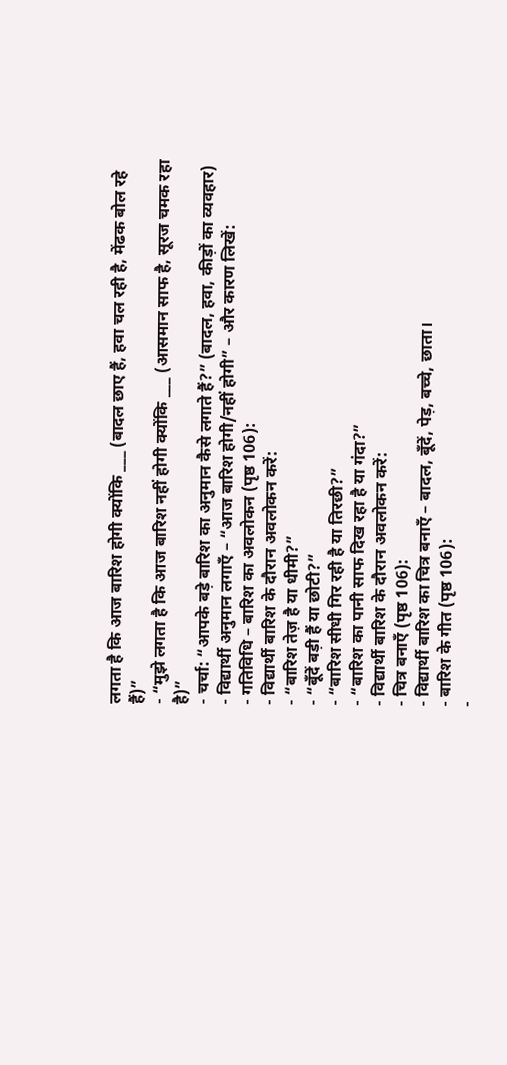लगता है कि आज बारिश होगी क्योंकि ___ (बादल छाए हैं, हवा चल रही है, मेंढक बोल रहे हैं)”
- “मुझे लगता है कि आज बारिश नहीं होगी क्योंकि ___ (आसमान साफ है, सूरज चमक रहा है)”
- चर्चा: “आपके बड़े बारिश का अनुमान कैसे लगाते हैं?” (बादल, हवा, कीड़ों का व्यवहार)
- विद्यार्थी अनुमान लगाएँ – “आज बारिश होगी/नहीं होगी” – और कारण लिखें:
- गतिविधि – बारिश का अवलोकन (पृष्ठ 106):
- विद्यार्थी बारिश के दौरान अवलोकन करें:
- “बारिश तेज़ है या धीमी?”
- “बूँदें बड़ी हैं या छोटी?”
- “बारिश सीधी गिर रही है या तिरछी?”
- “बारिश का पानी साफ दिख रहा है या गंदा?”
- विद्यार्थी बारिश के दौरान अवलोकन करें:
- चित्र बनाएँ (पृष्ठ 106):
- विद्यार्थी बारिश का चित्र बनाएँ – बादल, बूँदें, पेड़, बच्चे, छाता।
- बारिश के गीत (पृष्ठ 106):
-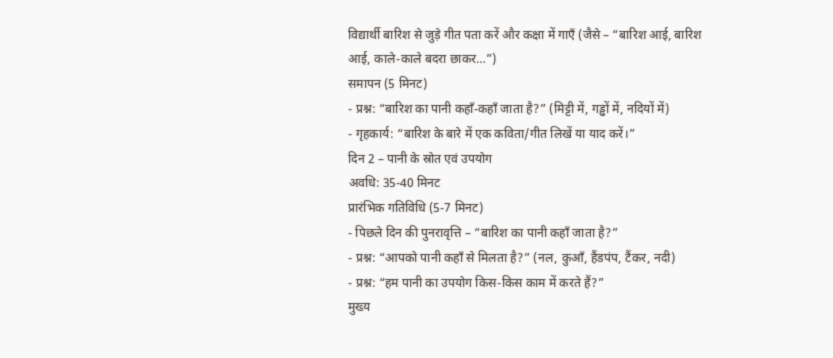विद्यार्थी बारिश से जुड़े गीत पता करें और कक्षा में गाएँ (जैसे – “बारिश आई, बारिश आई, काले-काले बदरा छाकर…”)
समापन (5 मिनट)
- प्रश्न: “बारिश का पानी कहाँ-कहाँ जाता है?” (मिट्टी में, गड्ढों में, नदियों में)
- गृहकार्य: “बारिश के बारे में एक कविता/गीत लिखें या याद करें।”
दिन 2 – पानी के स्रोत एवं उपयोग
अवधि: 35-40 मिनट
प्रारंभिक गतिविधि (5-7 मिनट)
- पिछले दिन की पुनरावृत्ति – “बारिश का पानी कहाँ जाता है?”
- प्रश्न: “आपको पानी कहाँ से मिलता है?” (नल, कुआँ, हैंडपंप, टैंकर, नदी)
- प्रश्न: “हम पानी का उपयोग किस-किस काम में करते हैं?”
मुख्य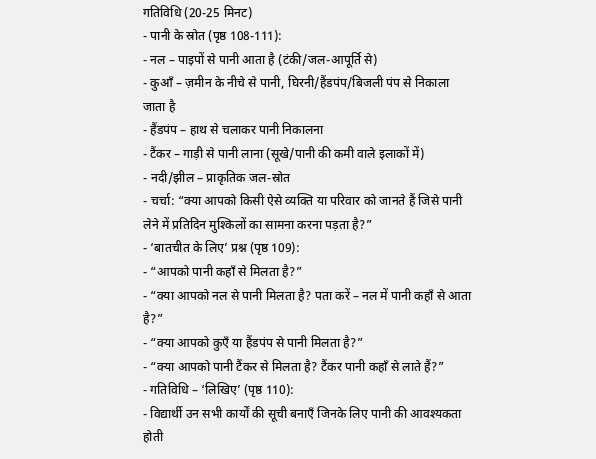गतिविधि (20-25 मिनट)
- पानी के स्रोत (पृष्ठ 108-111):
- नल – पाइपों से पानी आता है (टंकी/जल-आपूर्ति से)
- कुआँ – ज़मीन के नीचे से पानी, घिरनी/हैंडपंप/बिजली पंप से निकाला जाता है
- हैंडपंप – हाथ से चलाकर पानी निकालना
- टैंकर – गाड़ी से पानी लाना (सूखे/पानी की कमी वाले इलाकों में)
- नदी/झील – प्राकृतिक जल-स्रोत
- चर्चा: “क्या आपको किसी ऐसे व्यक्ति या परिवार को जानते हैं जिसे पानी लेने में प्रतिदिन मुश्किलों का सामना करना पड़ता है?”
- ‘बातचीत के लिए’ प्रश्न (पृष्ठ 109):
- “आपको पानी कहाँ से मिलता है?”
- “क्या आपको नल से पानी मिलता है? पता करें – नल में पानी कहाँ से आता है?”
- “क्या आपको कुएँ या हैंडपंप से पानी मिलता है?”
- “क्या आपको पानी टैंकर से मिलता है? टैंकर पानी कहाँ से लाते हैं?”
- गतिविधि – ‘लिखिए’ (पृष्ठ 110):
- विद्यार्थी उन सभी कार्यों की सूची बनाएँ जिनके लिए पानी की आवश्यकता होती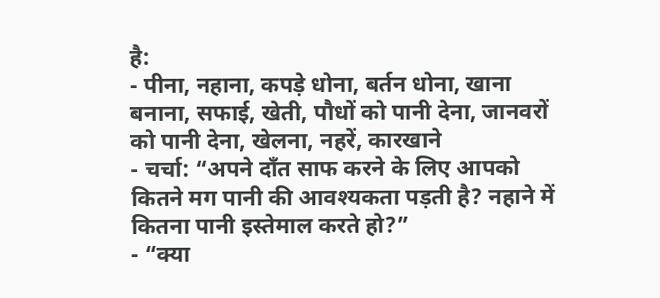है:
- पीना, नहाना, कपड़े धोना, बर्तन धोना, खाना बनाना, सफाई, खेती, पौधों को पानी देना, जानवरों को पानी देना, खेलना, नहरें, कारखाने
- चर्चा: “अपने दाँत साफ करने के लिए आपको कितने मग पानी की आवश्यकता पड़ती है? नहाने में कितना पानी इस्तेमाल करते हो?”
- “क्या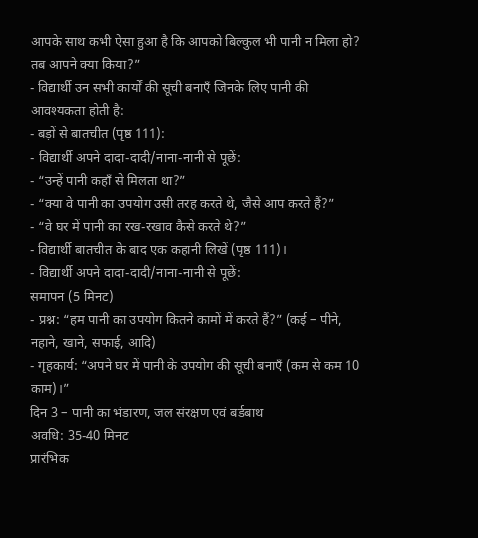आपके साथ कभी ऐसा हुआ है कि आपको बिल्कुल भी पानी न मिला हो? तब आपने क्या किया?”
- विद्यार्थी उन सभी कार्यों की सूची बनाएँ जिनके लिए पानी की आवश्यकता होती है:
- बड़ों से बातचीत (पृष्ठ 111):
- विद्यार्थी अपने दादा-दादी/नाना-नानी से पूछें:
- “उन्हें पानी कहाँ से मिलता था?”
- “क्या वे पानी का उपयोग उसी तरह करते थे, जैसे आप करते हैं?”
- “वे घर में पानी का रख-रखाव कैसे करते थे?”
- विद्यार्थी बातचीत के बाद एक कहानी लिखें (पृष्ठ 111)।
- विद्यार्थी अपने दादा-दादी/नाना-नानी से पूछें:
समापन (5 मिनट)
- प्रश्न: “हम पानी का उपयोग कितने कामों में करते हैं?” (कई – पीने, नहाने, खाने, सफाई, आदि)
- गृहकार्य: “अपने घर में पानी के उपयोग की सूची बनाएँ (कम से कम 10 काम)।”
दिन 3 – पानी का भंडारण, जल संरक्षण एवं बर्डबाथ
अवधि: 35-40 मिनट
प्रारंभिक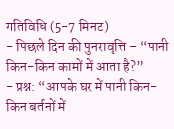गतिविधि (5-7 मिनट)
- पिछले दिन की पुनरावृत्ति – “पानी किन-किन कामों में आता है?”
- प्रश्न: “आपके घर में पानी किन-किन बर्तनों में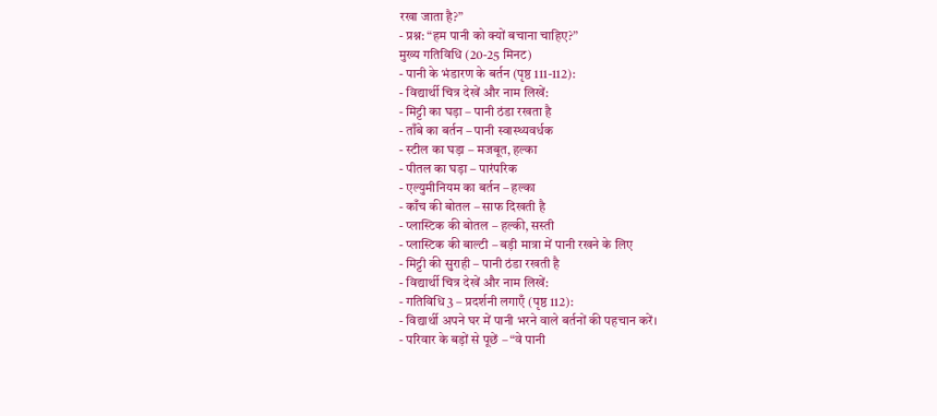रखा जाता है?”
- प्रश्न: “हम पानी को क्यों बचाना चाहिए?”
मुख्य गतिविधि (20-25 मिनट)
- पानी के भंडारण के बर्तन (पृष्ठ 111-112):
- विद्यार्थी चित्र देखें और नाम लिखें:
- मिट्टी का घड़ा – पानी ठंडा रखता है
- ताँबे का बर्तन – पानी स्वास्थ्यवर्धक
- स्टील का घड़ा – मजबूत, हल्का
- पीतल का घड़ा – पारंपरिक
- एल्युमीनियम का बर्तन – हल्का
- काँच की बोतल – साफ दिखती है
- प्लास्टिक की बोतल – हल्की, सस्ती
- प्लास्टिक की बाल्टी – बड़ी मात्रा में पानी रखने के लिए
- मिट्टी की सुराही – पानी ठंडा रखती है
- विद्यार्थी चित्र देखें और नाम लिखें:
- गतिविधि 3 – प्रदर्शनी लगाएँ (पृष्ठ 112):
- विद्यार्थी अपने घर में पानी भरने वाले बर्तनों की पहचान करें।
- परिवार के बड़ों से पूछें – “वे पानी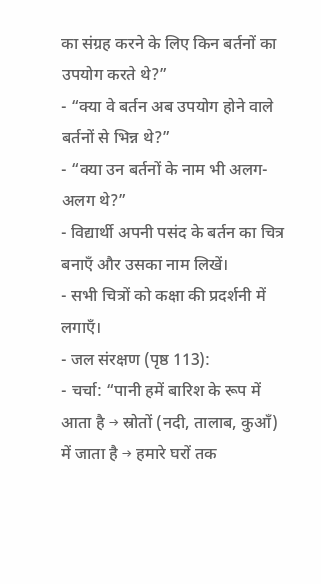का संग्रह करने के लिए किन बर्तनों का उपयोग करते थे?”
- “क्या वे बर्तन अब उपयोग होने वाले बर्तनों से भिन्न थे?”
- “क्या उन बर्तनों के नाम भी अलग-अलग थे?”
- विद्यार्थी अपनी पसंद के बर्तन का चित्र बनाएँ और उसका नाम लिखें।
- सभी चित्रों को कक्षा की प्रदर्शनी में लगाएँ।
- जल संरक्षण (पृष्ठ 113):
- चर्चा: “पानी हमें बारिश के रूप में आता है → स्रोतों (नदी, तालाब, कुआँ) में जाता है → हमारे घरों तक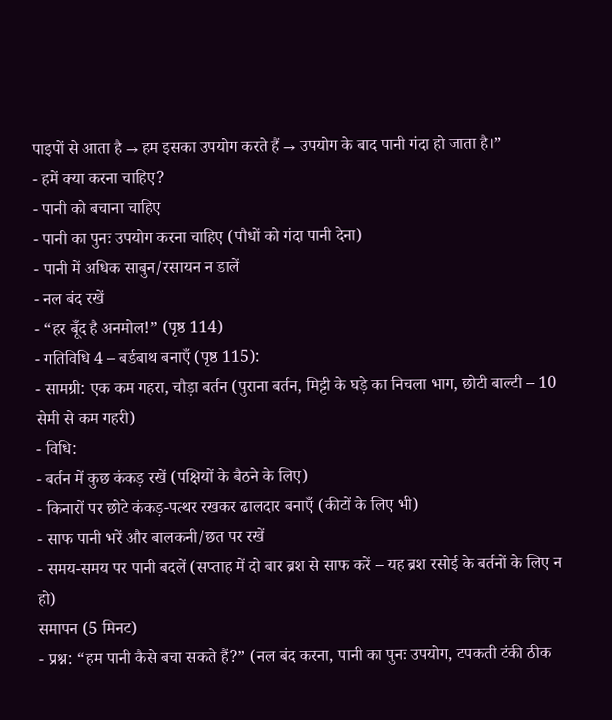पाइपों से आता है → हम इसका उपयोग करते हैं → उपयोग के बाद पानी गंदा हो जाता है।”
- हमें क्या करना चाहिए?
- पानी को बचाना चाहिए
- पानी का पुनः उपयोग करना चाहिए (पौधों को गंदा पानी देना)
- पानी में अधिक साबुन/रसायन न डालें
- नल बंद रखें
- “हर बूँद है अनमोल!” (पृष्ठ 114)
- गतिविधि 4 – बर्डबाथ बनाएँ (पृष्ठ 115):
- सामग्री: एक कम गहरा, चौड़ा बर्तन (पुराना बर्तन, मिट्टी के घड़े का निचला भाग, छोटी बाल्टी – 10 सेमी से कम गहरी)
- विधि:
- बर्तन में कुछ कंकड़ रखें (पक्षियों के बैठने के लिए)
- किनारों पर छोटे कंकड़-पत्थर रखकर ढालदार बनाएँ (कीटों के लिए भी)
- साफ पानी भरें और बालकनी/छत पर रखें
- समय-समय पर पानी बदलें (सप्ताह में दो बार ब्रश से साफ करें – यह ब्रश रसोई के बर्तनों के लिए न हो)
समापन (5 मिनट)
- प्रश्न: “हम पानी कैसे बचा सकते हैं?” (नल बंद करना, पानी का पुनः उपयोग, टपकती टंकी ठीक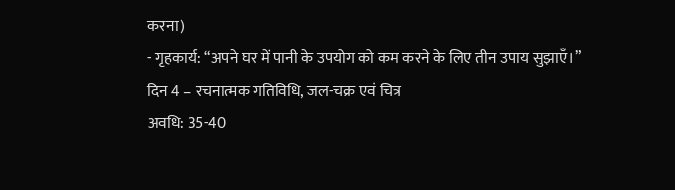करना)
- गृहकार्य: “अपने घर में पानी के उपयोग को कम करने के लिए तीन उपाय सुझाएँ।”
दिन 4 – रचनात्मक गतिविधि, जल-चक्र एवं चित्र
अवधि: 35-40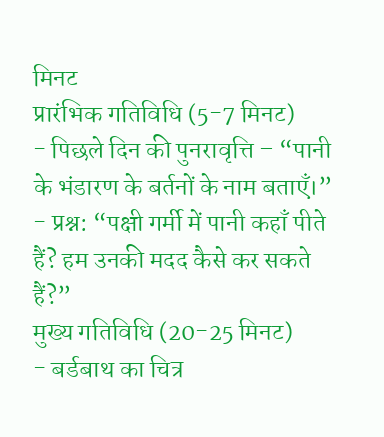मिनट
प्रारंभिक गतिविधि (5-7 मिनट)
- पिछले दिन की पुनरावृत्ति – “पानी के भंडारण के बर्तनों के नाम बताएँ।”
- प्रश्न: “पक्षी गर्मी में पानी कहाँ पीते हैं? हम उनकी मदद कैसे कर सकते हैं?”
मुख्य गतिविधि (20-25 मिनट)
- बर्डबाथ का चित्र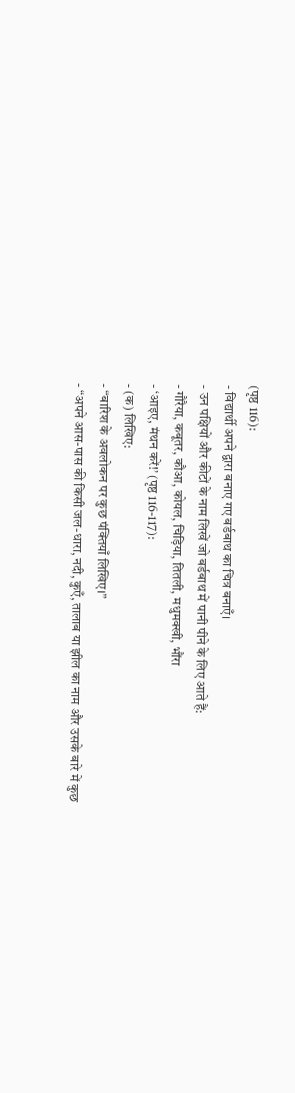(पृष्ठ 116):
- विद्यार्थी अपने द्वारा बनाए गए बर्डबाथ का चित्र बनाएँ।
- उन पक्षियों और कीटों के नाम लिखें जो बर्डबाथ में पानी पीने के लिए आते हैं:
- गौरैया, कबूतर, कौआ, कोयल, चिड़िया, तितली, मधुमक्खी, भौंरा
- ‘आइए, मंथन करें!’ (पृष्ठ 116-117):
- (क) लिखिए:
- “बारिश के अवलोकन पर कुछ पंक्तियाँ लिखिए।”
- “अपने आस-पास की किसी जल-धारा, नदी, कुएँ, तालाब या झील का नाम और उसके बारे में कुछ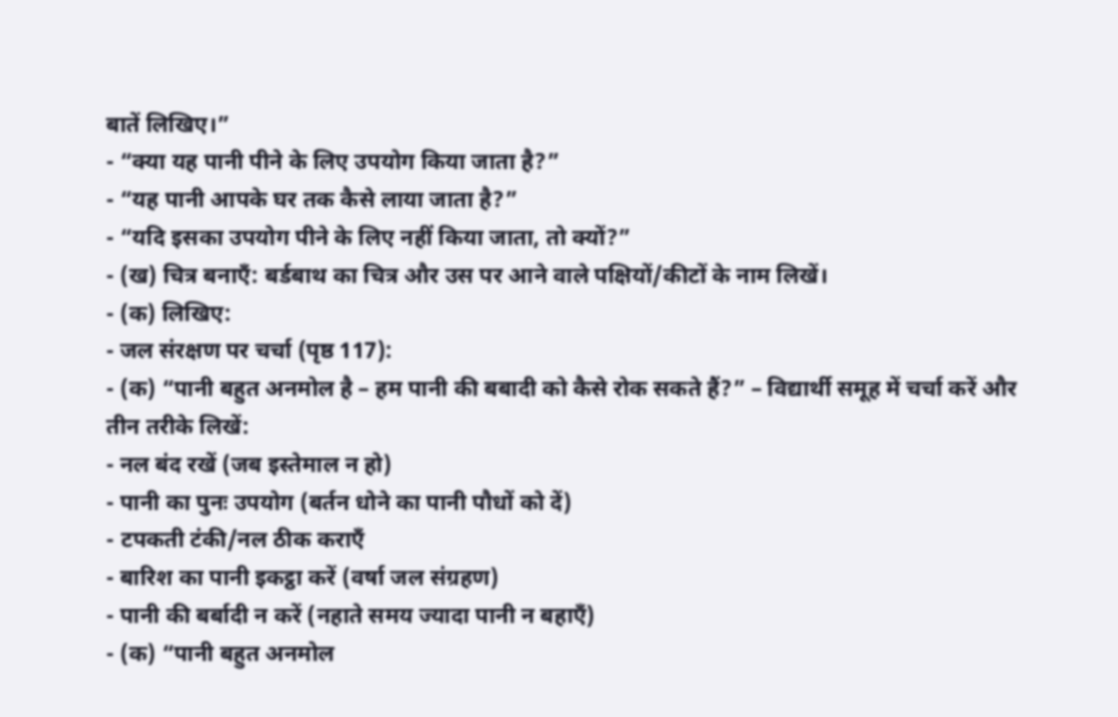बातें लिखिए।”
- “क्या यह पानी पीने के लिए उपयोग किया जाता है?”
- “यह पानी आपके घर तक कैसे लाया जाता है?”
- “यदि इसका उपयोग पीने के लिए नहीं किया जाता, तो क्यों?”
- (ख) चित्र बनाएँ: बर्डबाथ का चित्र और उस पर आने वाले पक्षियों/कीटों के नाम लिखें।
- (क) लिखिए:
- जल संरक्षण पर चर्चा (पृष्ठ 117):
- (क) “पानी बहुत अनमोल है – हम पानी की बबादी को कैसे रोक सकते हैं?” – विद्यार्थी समूह में चर्चा करें और तीन तरीके लिखें:
- नल बंद रखें (जब इस्तेमाल न हो)
- पानी का पुनः उपयोग (बर्तन धोने का पानी पौधों को दें)
- टपकती टंकी/नल ठीक कराएँ
- बारिश का पानी इकट्ठा करें (वर्षा जल संग्रहण)
- पानी की बर्बादी न करें (नहाते समय ज्यादा पानी न बहाएँ)
- (क) “पानी बहुत अनमोल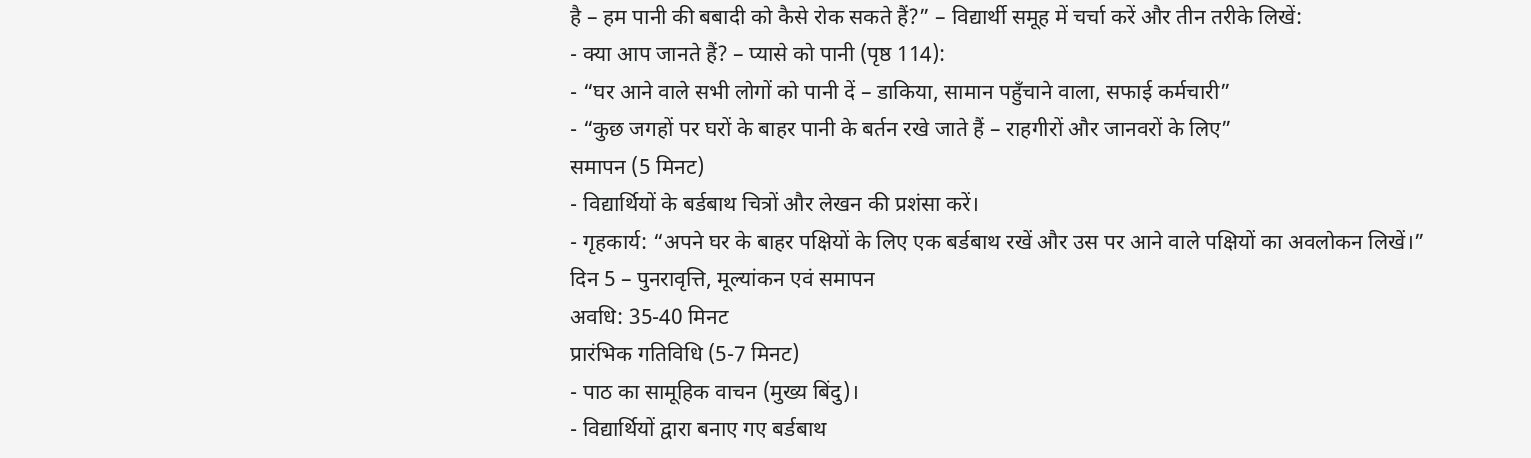है – हम पानी की बबादी को कैसे रोक सकते हैं?” – विद्यार्थी समूह में चर्चा करें और तीन तरीके लिखें:
- क्या आप जानते हैं? – प्यासे को पानी (पृष्ठ 114):
- “घर आने वाले सभी लोगों को पानी दें – डाकिया, सामान पहुँचाने वाला, सफाई कर्मचारी”
- “कुछ जगहों पर घरों के बाहर पानी के बर्तन रखे जाते हैं – राहगीरों और जानवरों के लिए”
समापन (5 मिनट)
- विद्यार्थियों के बर्डबाथ चित्रों और लेखन की प्रशंसा करें।
- गृहकार्य: “अपने घर के बाहर पक्षियों के लिए एक बर्डबाथ रखें और उस पर आने वाले पक्षियों का अवलोकन लिखें।”
दिन 5 – पुनरावृत्ति, मूल्यांकन एवं समापन
अवधि: 35-40 मिनट
प्रारंभिक गतिविधि (5-7 मिनट)
- पाठ का सामूहिक वाचन (मुख्य बिंदु)।
- विद्यार्थियों द्वारा बनाए गए बर्डबाथ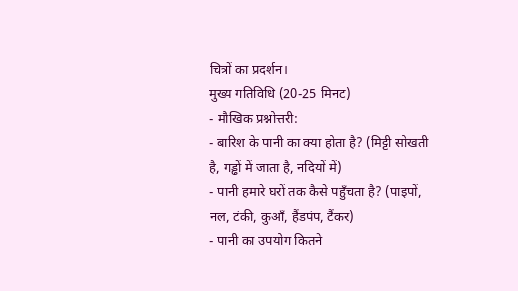चित्रों का प्रदर्शन।
मुख्य गतिविधि (20-25 मिनट)
- मौखिक प्रश्नोत्तरी:
- बारिश के पानी का क्या होता है? (मिट्टी सोखती है, गड्ढों में जाता है, नदियों में)
- पानी हमारे घरों तक कैसे पहुँचता है? (पाइपों, नल, टंकी, कुआँ, हैंडपंप, टैंकर)
- पानी का उपयोग कितने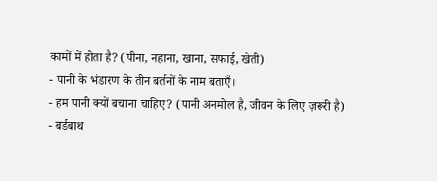कामों में होता है? (पीना, नहाना, खाना, सफाई, खेती)
- पानी के भंडारण के तीन बर्तनों के नाम बताएँ।
- हम पानी क्यों बचाना चाहिए? (पानी अनमोल है, जीवन के लिए ज़रूरी है)
- बर्डबाथ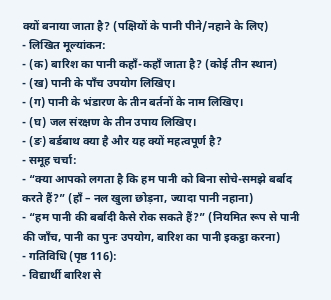क्यों बनाया जाता है? (पक्षियों के पानी पीने/नहाने के लिए)
- लिखित मूल्यांकन:
- (क) बारिश का पानी कहाँ-कहाँ जाता है? (कोई तीन स्थान)
- (ख) पानी के पाँच उपयोग लिखिए।
- (ग) पानी के भंडारण के तीन बर्तनों के नाम लिखिए।
- (घ) जल संरक्षण के तीन उपाय लिखिए।
- (ङ) बर्डबाथ क्या है और यह क्यों महत्वपूर्ण है?
- समूह चर्चा:
- “क्या आपको लगता है कि हम पानी को बिना सोचे-समझे बर्बाद करते हैं?” (हाँ – नल खुला छोड़ना, ज्यादा पानी नहाना)
- “हम पानी की बर्बादी कैसे रोक सकते हैं?” (नियमित रूप से पानी की जाँच, पानी का पुनः उपयोग, बारिश का पानी इकट्ठा करना)
- गतिविधि (पृष्ठ 116):
- विद्यार्थी बारिश से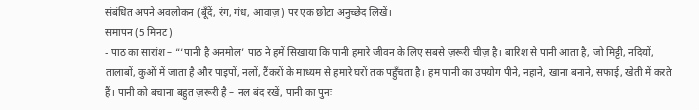संबंधित अपने अवलोकन (बूँदें, रंग, गंध, आवाज़) पर एक छोटा अनुच्छेद लिखें।
समापन (5 मिनट)
- पाठ का सारांश – “‘पानी है अनमोल’ पाठ ने हमें सिखाया कि पानी हमारे जीवन के लिए सबसे ज़रूरी चीज़ है। बारिश से पानी आता है, जो मिट्टी, नदियों, तालाबों, कुओं में जाता है और पाइपों, नलों, टैंकरों के माध्यम से हमारे घरों तक पहुँचता है। हम पानी का उपयोग पीने, नहाने, खाना बनाने, सफाई, खेती में करते हैं। पानी को बचाना बहुत ज़रूरी है – नल बंद रखें, पानी का पुनः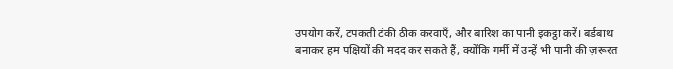उपयोग करें, टपकती टंकी ठीक करवाएँ, और बारिश का पानी इकट्ठा करें। बर्डबाथ बनाकर हम पक्षियों की मदद कर सकते हैं, क्योंकि गर्मी में उन्हें भी पानी की ज़रूरत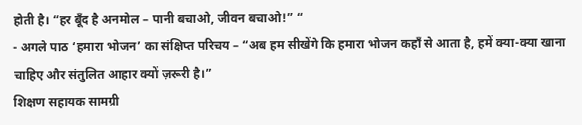होती है। “हर बूँद है अनमोल – पानी बचाओ, जीवन बचाओ!” “
- अगले पाठ ‘हमारा भोजन’ का संक्षिप्त परिचय – “अब हम सीखेंगे कि हमारा भोजन कहाँ से आता है, हमें क्या-क्या खाना चाहिए और संतुलित आहार क्यों ज़रूरी है।”
शिक्षण सहायक सामग्री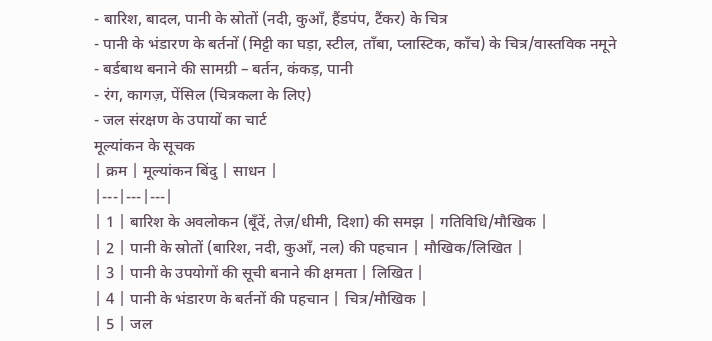- बारिश, बादल, पानी के स्रोतों (नदी, कुआँ, हैंडपंप, टैंकर) के चित्र
- पानी के भंडारण के बर्तनों (मिट्टी का घड़ा, स्टील, ताँबा, प्लास्टिक, काँच) के चित्र/वास्तविक नमूने
- बर्डबाथ बनाने की सामग्री – बर्तन, कंकड़, पानी
- रंग, कागज़, पेंसिल (चित्रकला के लिए)
- जल संरक्षण के उपायों का चार्ट
मूल्यांकन के सूचक
| क्रम | मूल्यांकन बिंदु | साधन |
|---|---|---|
| 1 | बारिश के अवलोकन (बूँदें, तेज़/धीमी, दिशा) की समझ | गतिविधि/मौखिक |
| 2 | पानी के स्रोतों (बारिश, नदी, कुआँ, नल) की पहचान | मौखिक/लिखित |
| 3 | पानी के उपयोगों की सूची बनाने की क्षमता | लिखित |
| 4 | पानी के भंडारण के बर्तनों की पहचान | चित्र/मौखिक |
| 5 | जल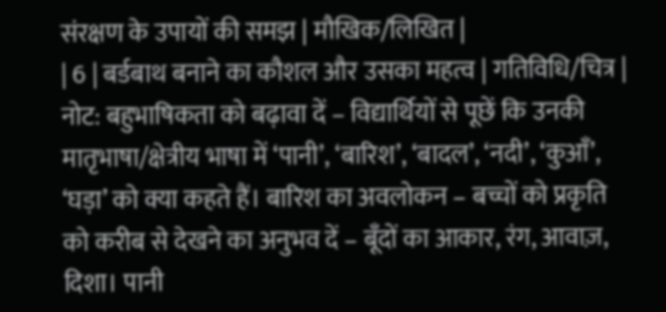संरक्षण के उपायों की समझ | मौखिक/लिखित |
| 6 | बर्डबाथ बनाने का कौशल और उसका महत्व | गतिविधि/चित्र |
नोट: बहुभाषिकता को बढ़ावा दें – विद्यार्थियों से पूछें कि उनकी मातृभाषा/क्षेत्रीय भाषा में ‘पानी’, ‘बारिश’, ‘बादल’, ‘नदी’, ‘कुआँ’, ‘घड़ा’ को क्या कहते हैं। बारिश का अवलोकन – बच्चों को प्रकृति को करीब से देखने का अनुभव दें – बूँदों का आकार, रंग, आवाज़, दिशा। पानी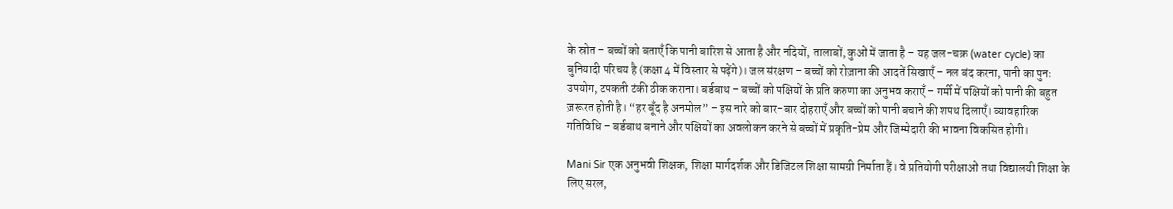के स्रोत – बच्चों को बताएँ कि पानी बारिश से आता है और नदियों, तालाबों, कुओं में जाता है – यह जल-चक्र (water cycle) का बुनियादी परिचय है (कक्षा 4 में विस्तार से पढ़ेंगे)। जल संरक्षण – बच्चों को रोज़ाना की आदतें सिखाएँ – नल बंद करना, पानी का पुनः उपयोग, टपकती टंकी ठीक कराना। बर्डबाथ – बच्चों को पक्षियों के प्रति करुणा का अनुभव कराएँ – गर्मी में पक्षियों को पानी की बहुत ज़रूरत होती है। “हर बूँद है अनमोल” – इस नारे को बार-बार दोहराएँ और बच्चों को पानी बचाने की शपथ दिलाएँ। व्यावहारिक गतिविधि – बर्डबाथ बनाने और पक्षियों का अवलोकन करने से बच्चों में प्रकृति-प्रेम और जिम्मेदारी की भावना विकसित होगी।

Mani Sir एक अनुभवी शिक्षक, शिक्षा मार्गदर्शक और डिजिटल शिक्षा सामग्री निर्माता हैं। वे प्रतियोगी परीक्षाओं तथा विद्यालयी शिक्षा के लिए सरल,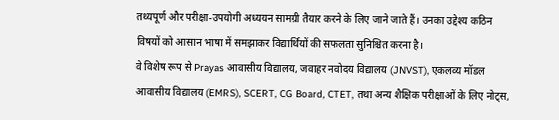तथ्यपूर्ण और परीक्षा-उपयोगी अध्ययन सामग्री तैयार करने के लिए जाने जाते हैं। उनका उद्देश्य कठिन विषयों को आसान भाषा में समझाकर विद्यार्थियों की सफलता सुनिश्चित करना है।
वे विशेष रूप से Prayas आवासीय विद्यालय, जवाहर नवोदय विद्यालय (JNVST), एकलव्य मॉडल आवासीय विद्यालय (EMRS), SCERT, CG Board, CTET, तथा अन्य शैक्षिक परीक्षाओं के लिए नोट्स,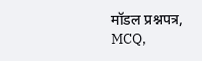मॉडल प्रश्नपत्र, MCQ,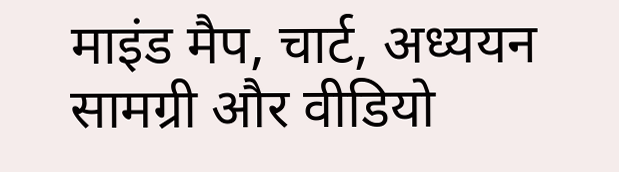माइंड मैप, चार्ट, अध्ययन सामग्री और वीडियो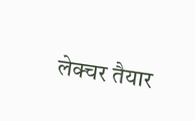लेक्चर तैयार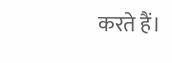करते हैं।